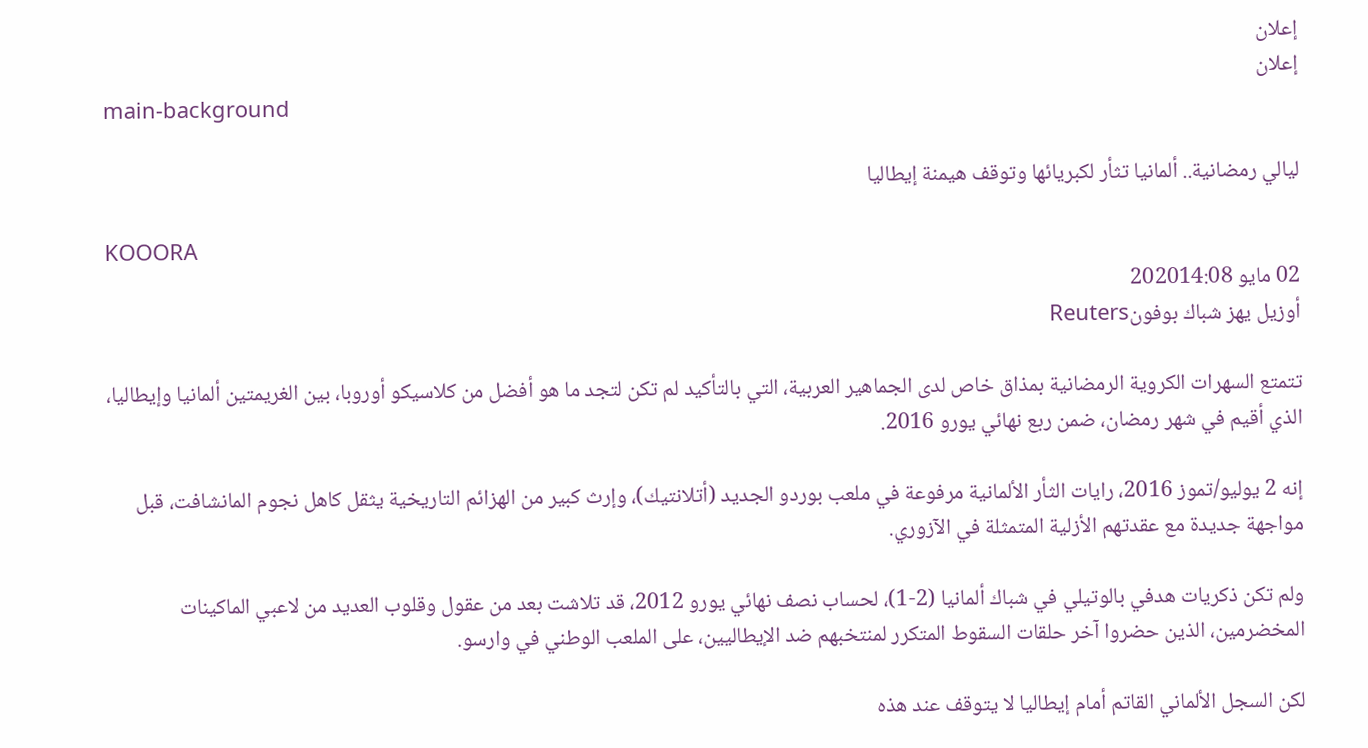إعلان
إعلان
main-background

ليالي رمضانية.. ألمانيا تثأر لكبريائها وتوقف هيمنة إيطاليا

KOOORA
02 مايو 202014:08
أوزيل يهز شباك بوفونReuters

تتمتع السهرات الكروية الرمضانية بمذاق خاص لدى الجماهير العربية، التي بالتأكيد لم تكن لتجد ما هو أفضل من كلاسيكو أوروبا، بين الغريمتين ألمانيا وإيطاليا، الذي أقيم في شهر رمضان، ضمن ربع نهائي يورو 2016.

إنه 2 يوليو/تموز 2016، رايات الثأر الألمانية مرفوعة في ملعب بوردو الجديد (أتلانتيك)، وإرث كبير من الهزائم التاريخية يثقل كاهل نجوم المانشافت، قبل مواجهة جديدة مع عقدتهم الأزلية المتمثلة في الآزوري.

ولم تكن ذكريات هدفي بالوتيلي في شباك ألمانيا (2-1)، لحساب نصف نهائي يورو 2012، قد تلاشت بعد من عقول وقلوب العديد من لاعبي الماكينات المخضرمين، الذين حضروا آخر حلقات السقوط المتكرر لمنتخبهم ضد الإيطاليين، على الملعب الوطني في وارسو.

لكن السجل الألماني القاتم أمام إيطاليا لا يتوقف عند هذه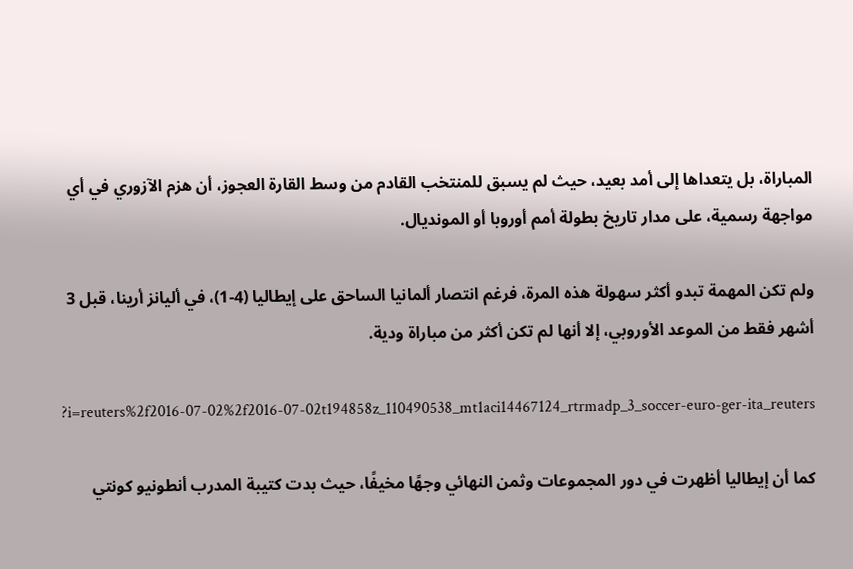المباراة، بل يتعداها إلى أمد بعيد، حيث لم يسبق للمنتخب القادم من وسط القارة العجوز، أن هزم الآزوري في أي مواجهة رسمية، على مدار تاريخ بطولة أمم أوروبا أو المونديال.

ولم تكن المهمة تبدو أكثر سهولة هذه المرة، فرغم انتصار ألمانيا الساحق على إيطاليا (4-1)، في أليانز أرينا، قبل 3 أشهر فقط من الموعد الأوروبي، إلا أنها لم تكن أكثر من مباراة ودية.

?i=reuters%2f2016-07-02%2f2016-07-02t194858z_110490538_mt1aci14467124_rtrmadp_3_soccer-euro-ger-ita_reuters

كما أن إيطاليا أظهرت في دور المجموعات وثمن النهائي وجهًا مخيفًا، حيث بدت كتيبة المدرب أنطونيو كونتي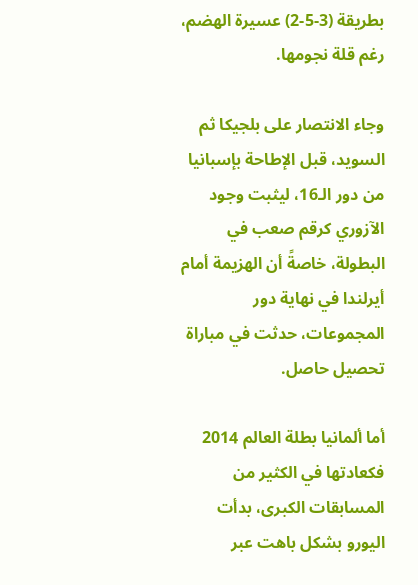بطريقة (3-5-2) عسيرة الهضم، رغم قلة نجومها.

وجاء الانتصار على بلجيكا ثم السويد، قبل الإطاحة بإسبانيا من دور الـ16، ليثبت وجود الآزوري كرقم صعب في البطولة، خاصةً أن الهزيمة أمام أيرلندا في نهاية دور المجموعات، حدثت في مباراة تحصيل حاصل.

أما ألمانيا بطلة العالم 2014 فكعادتها في الكثير من المسابقات الكبرى، بدأت اليورو بشكل باهت عبر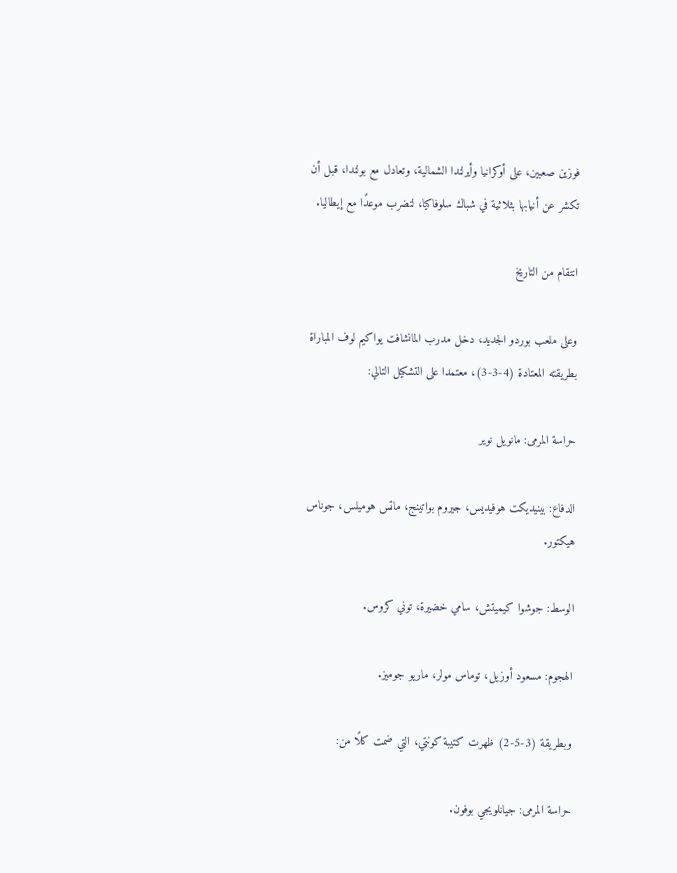فوزين صعبين، على أوكرانيا وأيرلندا الشمالية، وتعادل مع بولندا، قبل أن تكشر عن أنيابها بثلاثية في شباك سلوفاكيا، لتضرب موعدًا مع إيطاليا.

انتقام من التاريخ

وعلى ملعب بوردو الجديد، دخل مدرب المانشافت يواكيم لوف المباراة بطريقته المعتادة (4-3-3)، معتمدا على التشكيل التالي:

حراسة المرمى: مانويل نوير

الدفاع: بينيديكت هوفيديس، جيروم بواتينج، ماتس هوميلس، جوناس هيكتور.

الوسط: جوشوا كيميتش، سامي خضيرة، توني كروس.

الهجوم: مسعود أوزيل، توماس مولر، ماريو جوميز.

وبطريقة (3-5-2) ظهرت كتيبة كونتي، التي ضمت كلًا من:

حراسة المرمى: جيانلويجي بوفون.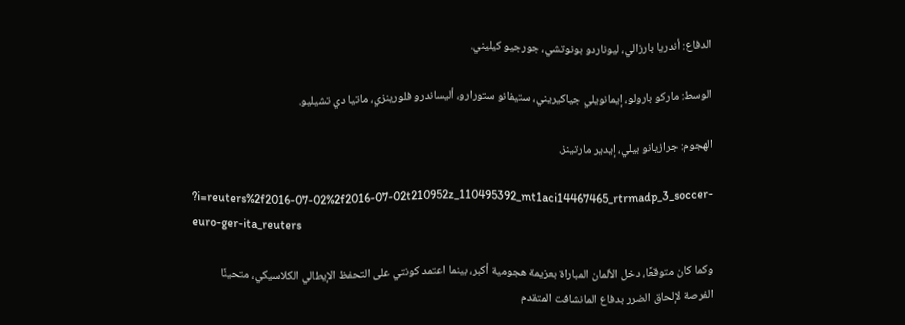الدفاع: أندريا بارزالي، ليوناردو بونوتشي، جورجيو كيليني.

الوسط: ماركو بارولو، إيمانويلي جياكيريني، ستيفانو ستورارو، أليساندرو فلورينزي، ماتيا دي تشيليو.

الهجوم: جرازيانو بيلي، إيدير مارتينز.

?i=reuters%2f2016-07-02%2f2016-07-02t210952z_110495392_mt1aci14467465_rtrmadp_3_soccer-euro-ger-ita_reuters

وكما كان متوقعًا، دخل الألمان المباراة بعزيمة هجومية أكبر، بينما اعتمد كونتي على التحفظ الإيطالي الكلاسيكي، متحينًا الفرصة لإلحاق الضرر بدفاع المانشافت المتقدم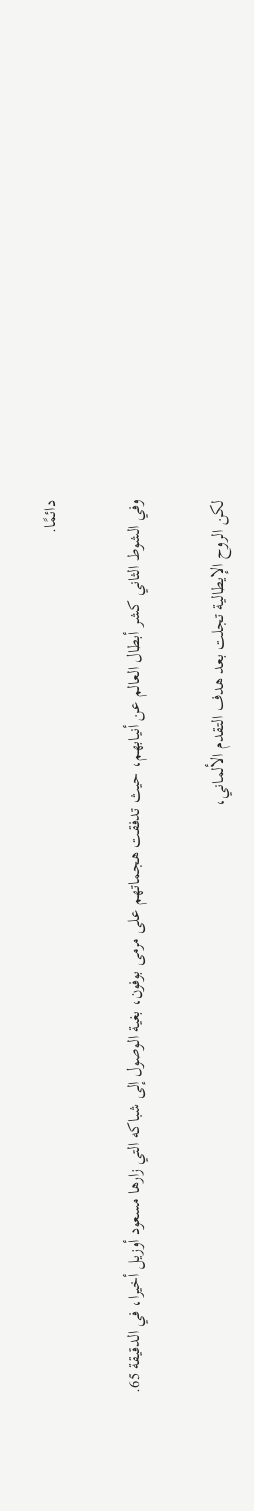دائمًا.

وفي الشوط الثاني كشر أبطال العالم عن أنيابهم، حيث تدفقت هجماتهم على مرمى بوفون، بغية الوصول إلى شباكه التي زارها مسعود أوزيل أخيرا، في الدقيقة 65.

لكن الروح الإيطالية تجلت بعد هدف التقدم الألماني،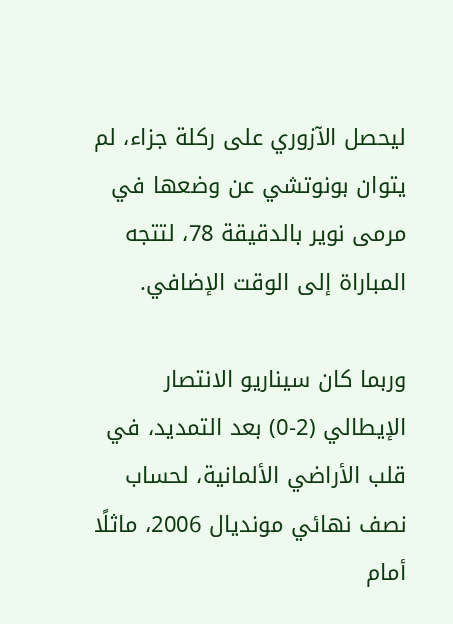ليحصل الآزوري على ركلة جزاء، لم يتوان بونوتشي عن وضعها في مرمى نوير بالدقيقة 78، لتتجه المباراة إلى الوقت الإضافي.

وربما كان سيناريو الانتصار الإيطالي (2-0) بعد التمديد، في قلب الأراضي الألمانية، لحساب نصف نهائي مونديال 2006، ماثلًا أمام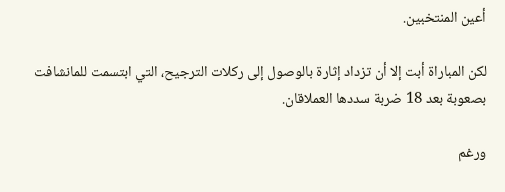أعين المنتخبين.

لكن المباراة أبت إلا أن تزداد إثارة بالوصول إلى ركلات الترجيح، التي ابتسمت للمانشافت بصعوبة بعد 18 ضربة سددها العملاقان.

ورغم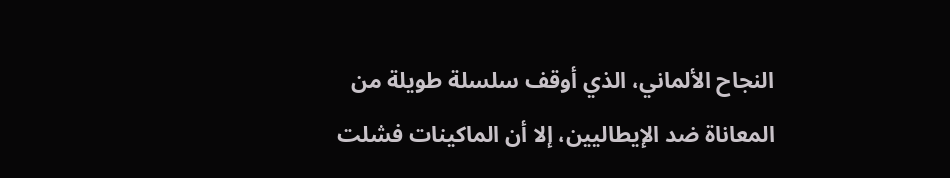النجاح الألماني، الذي أوقف سلسلة طويلة من المعاناة ضد الإيطاليين، إلا أن الماكينات فشلت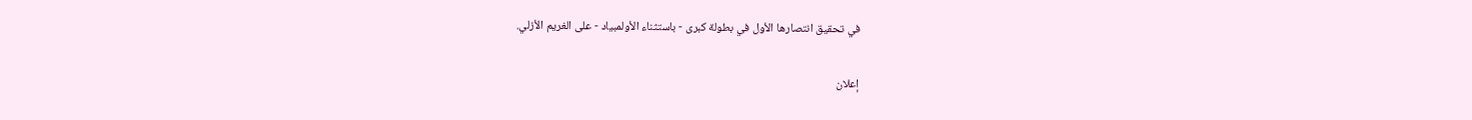في تحقيق انتصارها الأول في بطولة كبرى - باستثناء الأولمبياد - على الغريم الأزلي.

إعلان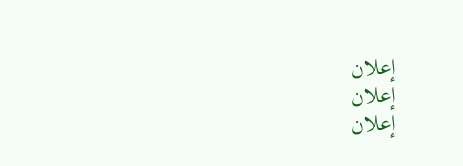إعلان
إعلان
إعلان